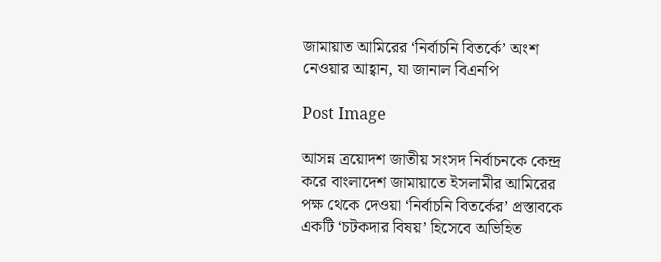জামায়াত আমিরের ‘নির্বাচনি বিতর্কে’ অংশ নেওয়ার আহ্বান, যা জানাল বিএনপি

Post Image

আসন্ন ত্রয়োদশ জাতীয় সংসদ নির্বাচনকে কেন্দ্র করে বাংলাদেশ জামায়াতে ইসলামীর আমিরের পক্ষ থেকে দেওয়া ‘নির্বাচনি বিতর্কের’ প্রস্তাবকে একটি ‘চটকদার বিষয়’ হিসেবে অভিহিত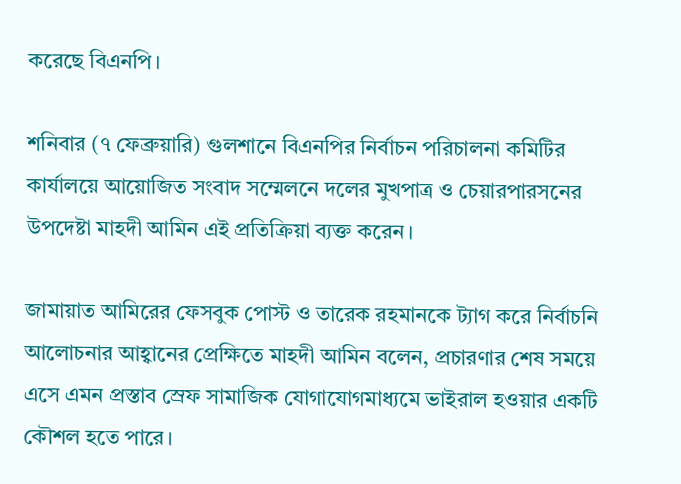করেছে বিএনপি।

শনিবার (৭ ফেব্রুয়ারি) গুলশানে বিএনপির নির্বাচন পরিচালনা কমিটির কার্যালয়ে আয়োজিত সংবাদ সম্মেলনে দলের মুখপাত্র ও চেয়ারপারসনের উপদেষ্টা মাহদী আমিন এই প্রতিক্রিয়া ব্যক্ত করেন।

জামায়াত আমিরের ফেসবুক পোস্ট ও তারেক রহমানকে ট্যাগ করে নির্বাচনি আলোচনার আহ্বানের প্রেক্ষিতে মাহদী আমিন বলেন, প্রচারণার শেষ সময়ে এসে এমন প্রস্তাব স্রেফ সামাজিক যোগাযোগমাধ্যমে ভাইরাল হওয়ার একটি কৌশল হতে পারে।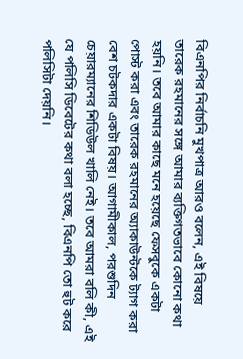বিএনপির নির্বাচনি মুখপাত্র আরও বলেন, এই বিষয়ে তারেক রহমানের সঙ্গে আমার ব্যক্তিগতভাবে কোনো কথা হয়নি। তবে আমার কাছে মনে হয়েছে ফেসবুকে একটা পোস্ট করা এবং তারেক রহমানের অ্যাকাউন্টকে ট্যাগ করা বেশ চটকদার একটা বিষয়। আগামীকাল, পরশুদিন চেয়ারম্যানের শিডিউল খালি নেই। তবে আমরা বলি কী, এই যে পলিসি ডিবেটের কথা বলা হচ্ছে, বিএনপি তো হুট করে পলিসিটা দেয়নি।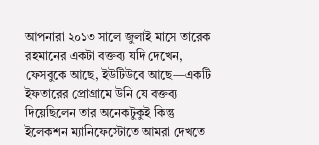আপনারা ২০১৩ সালে জুলাই মাসে তারেক রহমানের একটা বক্তব্য যদি দেখেন, ফেসবুকে আছে, ইউটিউবে আছে—একটি ইফতারের প্রোগ্রামে উনি যে বক্তব্য দিয়েছিলেন তার অনেকটুকুই কিন্তু ইলেকশন ম্যানিফেস্টোতে আমরা দেখতে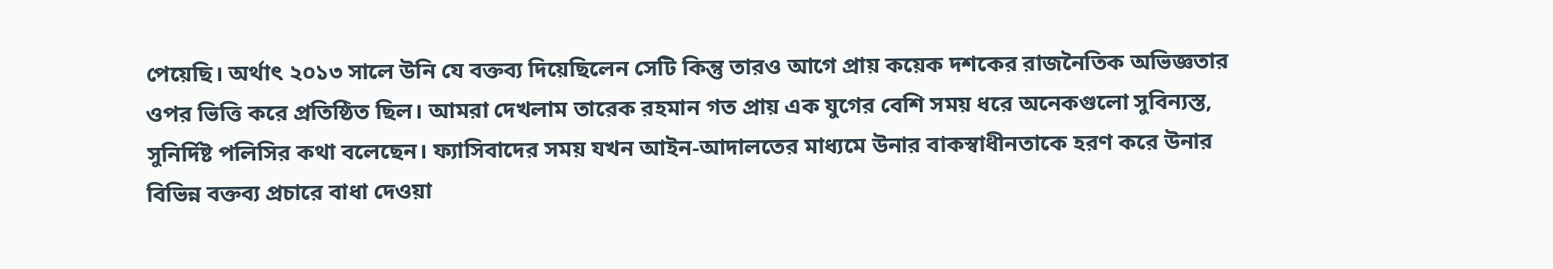পেয়েছি। অর্থাৎ ২০১৩ সালে উনি যে বক্তব্য দিয়েছিলেন সেটি কিন্তু তারও আগে প্রায় কয়েক দশকের রাজনৈতিক অভিজ্ঞতার ওপর ভিত্তি করে প্রতিষ্ঠিত ছিল। আমরা দেখলাম তারেক রহমান গত প্রায় এক যুগের বেশি সময় ধরে অনেকগুলো সুবিন্যস্ত, সুনির্দিষ্ট পলিসির কথা বলেছেন। ফ্যাসিবাদের সময় যখন আইন-আদালতের মাধ্যমে উনার বাকস্বাধীনতাকে হরণ করে উনার বিভিন্ন বক্তব্য প্রচারে বাধা দেওয়া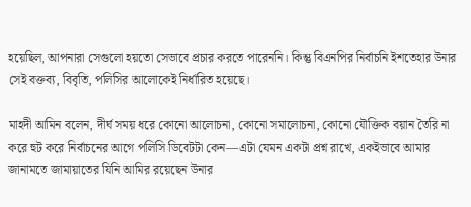হয়েছিল, আপনারা সেগুলো হয়তো সেভাবে প্রচার করতে পারেননি। কিন্তু বিএনপির নির্বাচনি ইশতেহার উনার সেই বক্তব্য, বিবৃতি, পলিসির আলোকেই নির্ধারিত হয়েছে।

মাহদী আমিন বলেন, দীর্ঘ সময় ধরে কোনো আলোচনা, কোনো সমালোচনা, কোনো যৌক্তিক বয়ান তৈরি না করে হুট করে নির্বাচনের আগে পলিসি ডিবেটটা কেন—এটা যেমন একটা প্রশ্ন রাখে, একইভাবে আমার জানামতে জামায়াতের যিনি আমির রয়েছেন উনার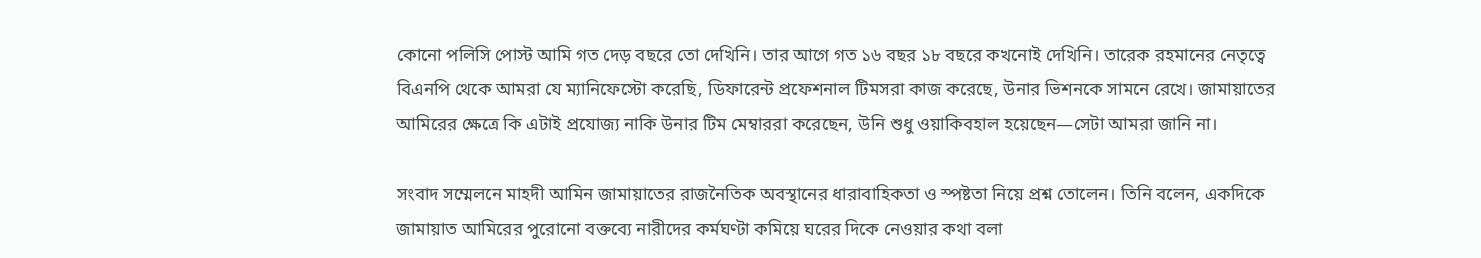কোনো পলিসি পোস্ট আমি গত দেড় বছরে তো দেখিনি। তার আগে গত ১৬ বছর ১৮ বছরে কখনোই দেখিনি। তারেক রহমানের নেতৃত্বে বিএনপি থেকে আমরা যে ম্যানিফেস্টো করেছি, ডিফারেন্ট প্রফেশনাল টিমসরা কাজ করেছে, উনার ভিশনকে সামনে রেখে। জামায়াতের আমিরের ক্ষেত্রে কি এটাই প্রযোজ্য নাকি উনার টিম মেম্বাররা করেছেন, উনি শুধু ওয়াকিবহাল হয়েছেন—সেটা আমরা জানি না।

সংবাদ সম্মেলনে মাহদী আমিন জামায়াতের রাজনৈতিক অবস্থানের ধারাবাহিকতা ও স্পষ্টতা নিয়ে প্রশ্ন তোলেন। তিনি বলেন, একদিকে জামায়াত আমিরের পুরোনো বক্তব্যে নারীদের কর্মঘণ্টা কমিয়ে ঘরের দিকে নেওয়ার কথা বলা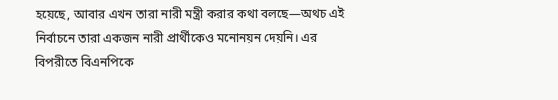হয়েছে, আবার এখন তারা নারী মন্ত্রী করার কথা বলছে—অথচ এই নির্বাচনে তারা একজন নারী প্রার্থীকেও মনোনয়ন দেয়নি। এর বিপরীতে বিএনপিকে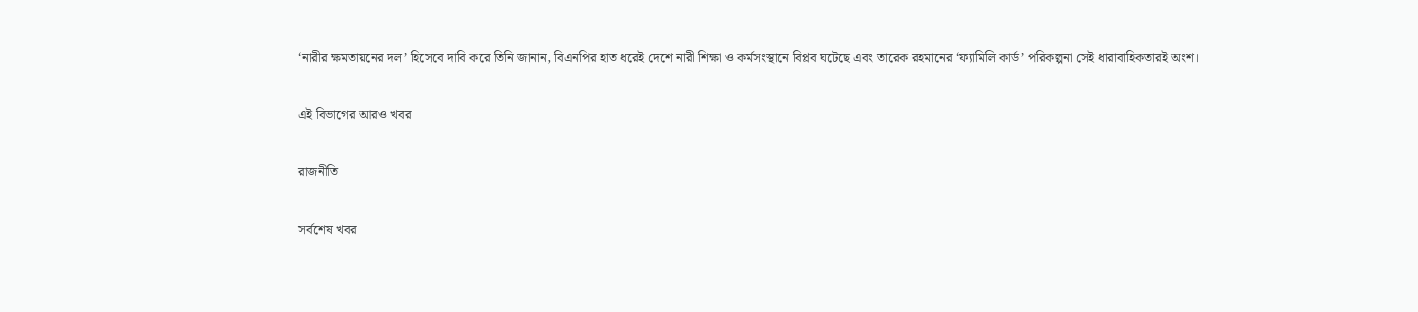‘নারীর ক্ষমতায়নের দল’ হিসেবে দাবি করে তিনি জানান, বিএনপির হাত ধরেই দেশে নারী শিক্ষা ও কর্মসংস্থানে বিপ্লব ঘটেছে এবং তারেক রহমানের ‘ফ্যামিলি কার্ড’ পরিকল্পনা সেই ধারাবাহিকতারই অংশ।

এই বিভাগের আরও খবর

রাজনীতি

সর্বশেষ খবর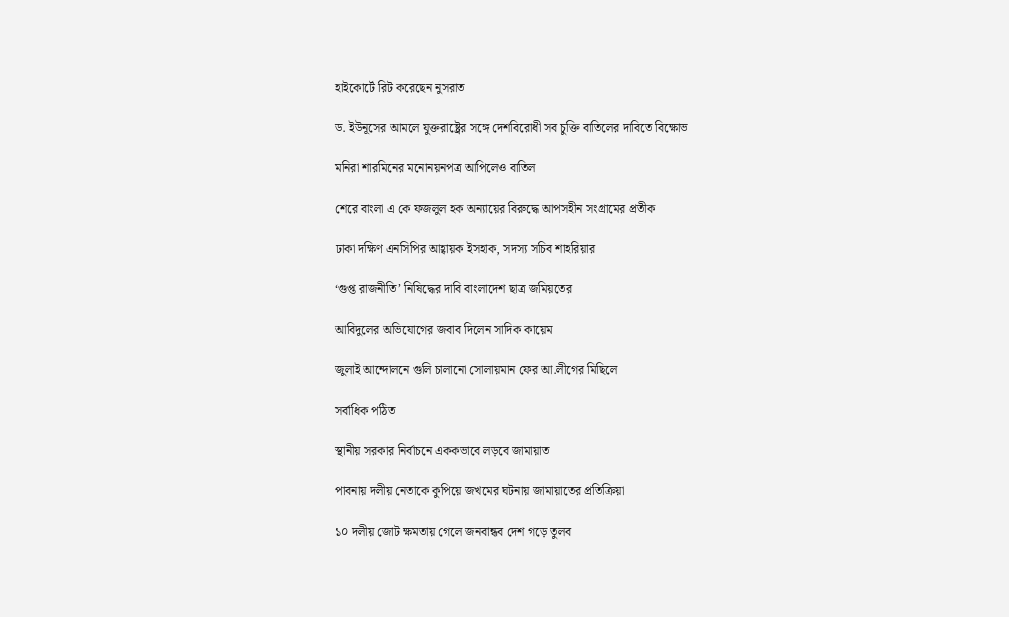হাইকোর্টে রিট করেছেন নুসরাত

ড. ইউনূসের আমলে যুক্তরাষ্ট্রের সঙ্গে দেশবিরোধী সব চুক্তি বাতিলের দাবিতে বিক্ষোভ

মনিরা শারমিনের মনোনয়নপত্র আপিলেও বাতিল

শেরে বাংলা এ কে ফজলুল হক অন্যায়ের বিরুদ্ধে আপসহীন সংগ্রামের প্রতীক

ঢাকা দক্ষিণ এনসিপির আহ্বায়ক ইসহাক, সদস্য সচিব শাহরিয়ার

‘গুপ্ত রাজনীতি’ নিষিদ্ধের দাবি বাংলাদেশ ছাত্র জমিয়তের

আবিদুলের অভিযোগের জবাব দিলেন সাদিক কায়েম

জুলাই আন্দোলনে গুলি চালানো সোলায়মান ফের আ.লীগের মিছিলে

সর্বাধিক পঠিত

স্থানীয় সরকার নির্বাচনে এককভাবে লড়বে জামায়াত

পাবনায় দলীয় নেতাকে কুপিয়ে জখমের ঘটনায় জামায়াতের প্রতিক্রিয়া

১০ দলীয় জোট ক্ষমতায় গেলে জনবান্ধব দেশ গড়ে তুলব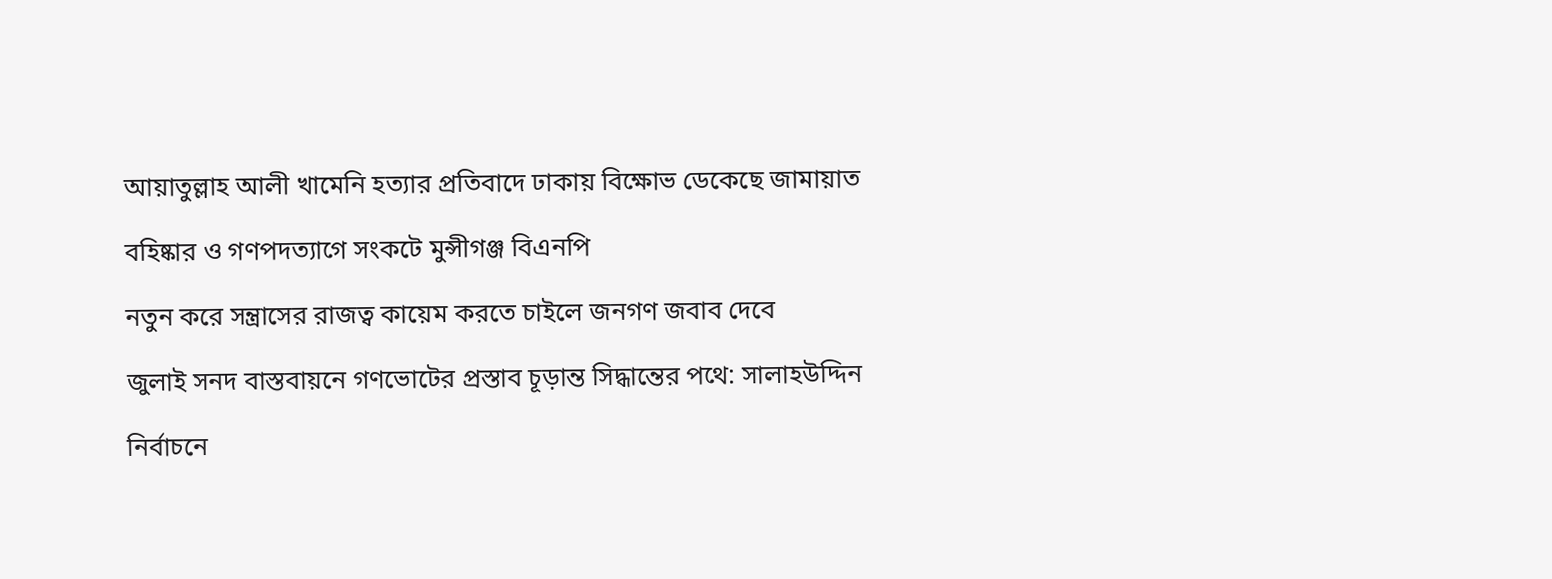আয়াতুল্লাহ আলী খামেনি হত্যার প্রতিবাদে ঢাকায় বিক্ষোভ ডেকেছে জামায়াত

বহিষ্কার ও গণপদত্যাগে সংকটে মুন্সীগঞ্জ বিএনপি

নতুন করে সন্ত্রাসের রাজত্ব কায়েম করতে চাইলে জনগণ জবাব দেবে

জুলাই সনদ বাস্তবায়নে গণভোটের প্রস্তাব চূড়ান্ত সিদ্ধান্তের পথে: সালাহউদ্দিন

নির্বাচনে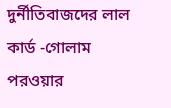দুর্নীতিবাজদের লাল কার্ড -গোলাম পরওয়ার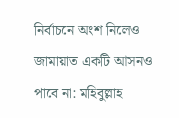নির্বাচনে অংশ নিলেও জামায়াত একটি আসনও পাবে না: মহিবুল্লাহ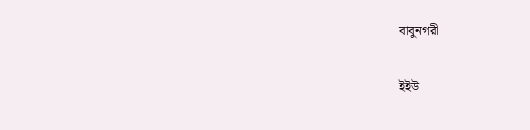বাবুনগরী

ইইউ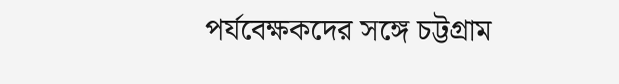পর্যবেক্ষকদের সঙ্গে চট্টগ্রাম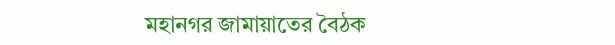মহানগর জামায়াতের বৈঠক